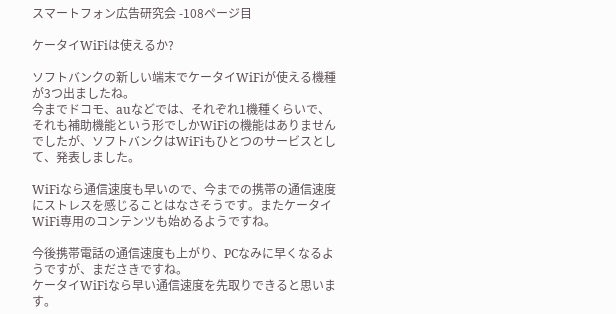スマートフォン広告研究会 -108ページ目

ケータイWiFiは使えるか?

ソフトバンクの新しい端末でケータイWiFiが使える機種が3つ出ましたね。
今までドコモ、auなどでは、それぞれ1機種くらいで、それも補助機能という形でしかWiFiの機能はありませんでしたが、ソフトバンクはWiFiもひとつのサービスとして、発表しました。

WiFiなら通信速度も早いので、今までの携帯の通信速度にストレスを感じることはなさそうです。またケータイWiFi専用のコンテンツも始めるようですね。

今後携帯電話の通信速度も上がり、PCなみに早くなるようですが、まださきですね。
ケータイWiFiなら早い通信速度を先取りできると思います。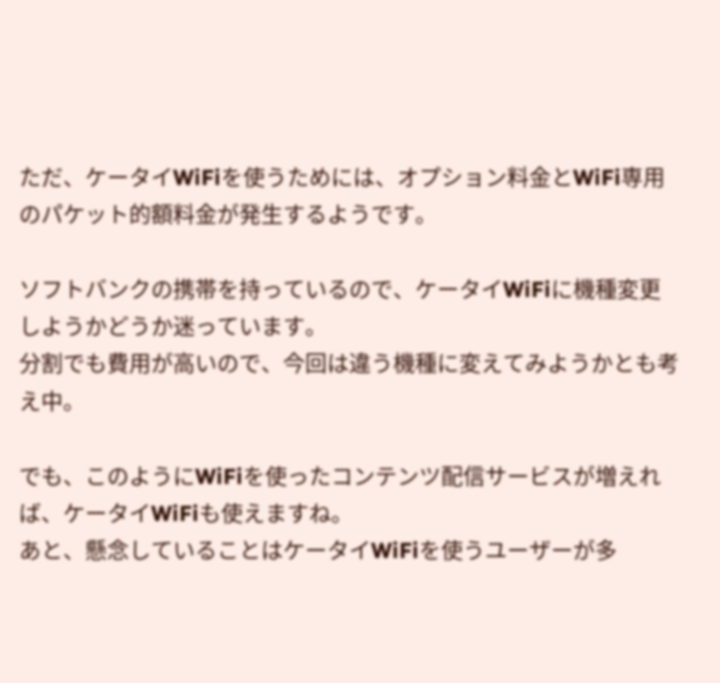ただ、ケータイWiFiを使うためには、オプション料金とWiFi専用のパケット的額料金が発生するようです。

ソフトバンクの携帯を持っているので、ケータイWiFiに機種変更しようかどうか迷っています。
分割でも費用が高いので、今回は違う機種に変えてみようかとも考え中。

でも、このようにWiFiを使ったコンテンツ配信サービスが増えれば、ケータイWiFiも使えますね。
あと、懸念していることはケータイWiFiを使うユーザーが多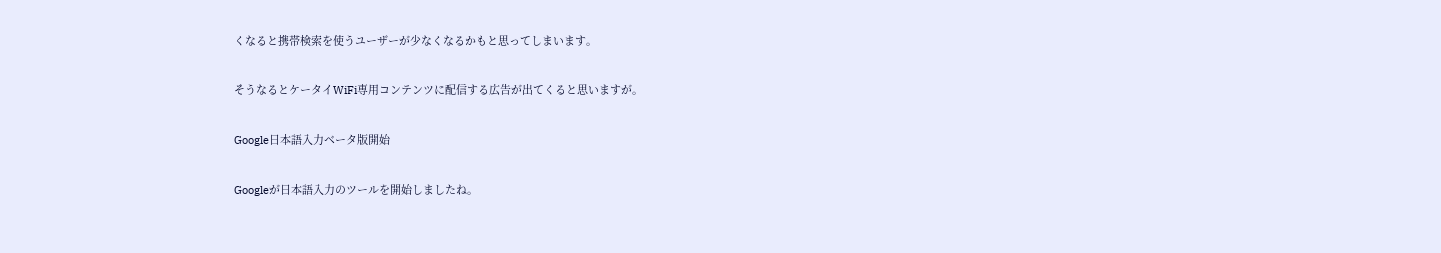くなると携帯検索を使うユーザーが少なくなるかもと思ってしまいます。

そうなるとケータイWiFi専用コンテンツに配信する広告が出てくると思いますが。

Google日本語入力ベータ版開始

Googleが日本語入力のツールを開始しましたね。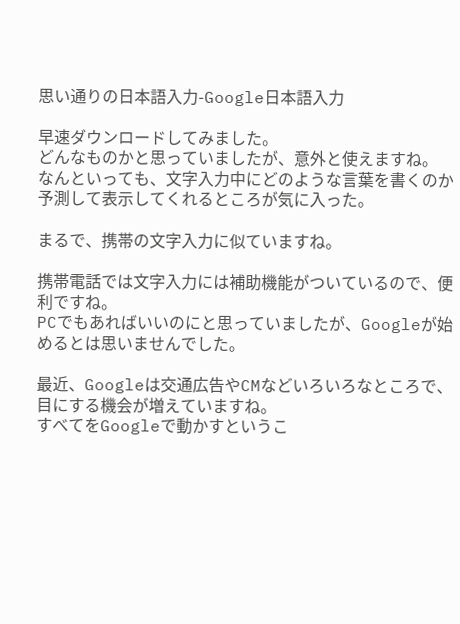思い通りの日本語入力-Google日本語入力

早速ダウンロードしてみました。
どんなものかと思っていましたが、意外と使えますね。
なんといっても、文字入力中にどのような言葉を書くのか予測して表示してくれるところが気に入った。

まるで、携帯の文字入力に似ていますね。

携帯電話では文字入力には補助機能がついているので、便利ですね。
PCでもあればいいのにと思っていましたが、Googleが始めるとは思いませんでした。

最近、Googleは交通広告やCMなどいろいろなところで、目にする機会が増えていますね。
すべてをGoogleで動かすというこ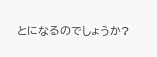とになるのでしょうか?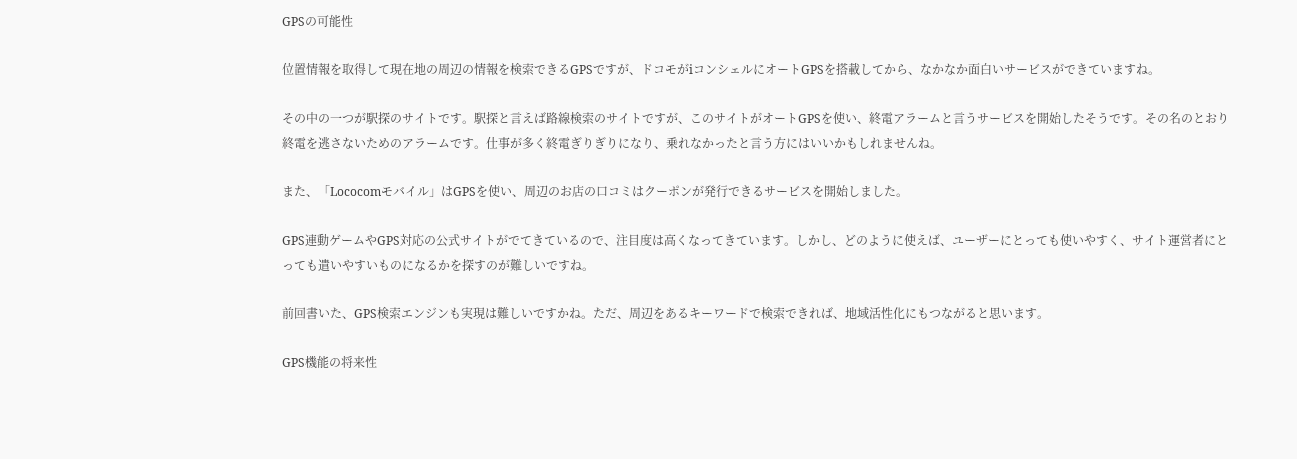GPSの可能性

位置情報を取得して現在地の周辺の情報を検索できるGPSですが、ドコモがiコンシェルにオートGPSを搭載してから、なかなか面白いサービスができていますね。

その中の一つが駅探のサイトです。駅探と言えば路線検索のサイトですが、このサイトがオートGPSを使い、終電アラームと言うサービスを開始したそうです。その名のとおり終電を逃さないためのアラームです。仕事が多く終電ぎりぎりになり、乗れなかったと言う方にはいいかもしれませんね。

また、「Lococomモバイル」はGPSを使い、周辺のお店の口コミはクーポンが発行できるサービスを開始しました。

GPS連動ゲームやGPS対応の公式サイトがでてきているので、注目度は高くなってきています。しかし、どのように使えば、ユーザーにとっても使いやすく、サイト運営者にとっても遣いやすいものになるかを探すのが難しいですね。

前回書いた、GPS検索エンジンも実現は難しいですかね。ただ、周辺をあるキーワードで検索できれば、地域活性化にもつながると思います。

GPS機能の将来性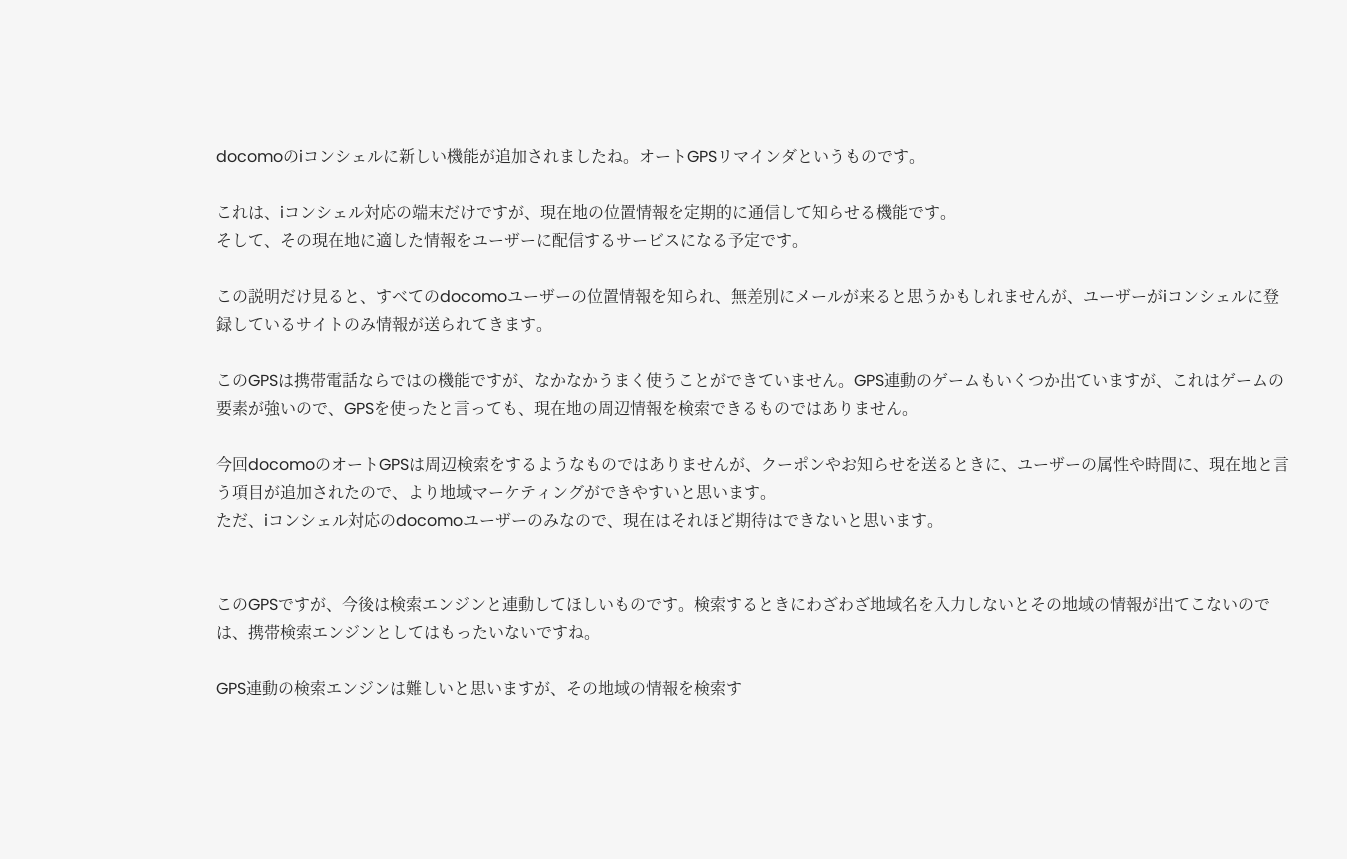docomoのiコンシェルに新しい機能が追加されましたね。オートGPSリマインダというものです。

これは、iコンシェル対応の端末だけですが、現在地の位置情報を定期的に通信して知らせる機能です。
そして、その現在地に適した情報をユーザーに配信するサービスになる予定です。

この説明だけ見ると、すべてのdocomoユーザーの位置情報を知られ、無差別にメールが来ると思うかもしれませんが、ユーザーがiコンシェルに登録しているサイトのみ情報が送られてきます。

このGPSは携帯電話ならではの機能ですが、なかなかうまく使うことができていません。GPS連動のゲームもいくつか出ていますが、これはゲームの要素が強いので、GPSを使ったと言っても、現在地の周辺情報を検索できるものではありません。

今回docomoのオートGPSは周辺検索をするようなものではありませんが、クーポンやお知らせを送るときに、ユーザーの属性や時間に、現在地と言う項目が追加されたので、より地域マーケティングができやすいと思います。
ただ、iコンシェル対応のdocomoユーザーのみなので、現在はそれほど期待はできないと思います。


このGPSですが、今後は検索エンジンと連動してほしいものです。検索するときにわざわざ地域名を入力しないとその地域の情報が出てこないのでは、携帯検索エンジンとしてはもったいないですね。

GPS連動の検索エンジンは難しいと思いますが、その地域の情報を検索す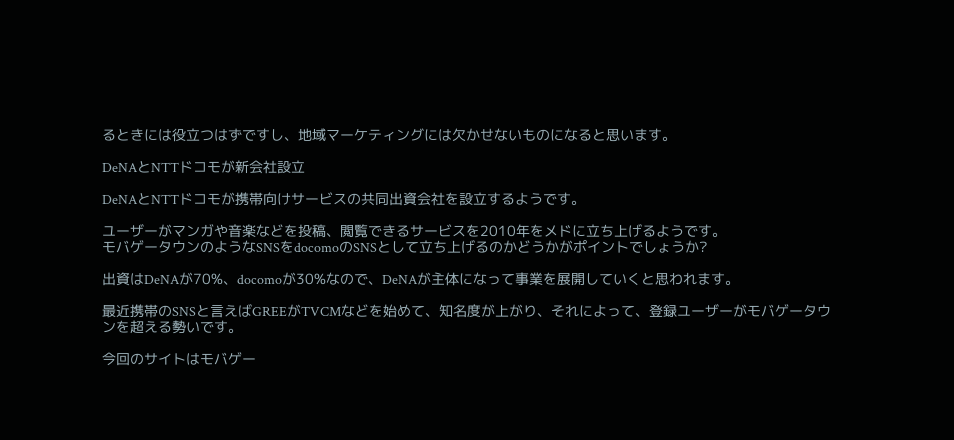るときには役立つはずですし、地域マーケティングには欠かせないものになると思います。

DeNAとNTTドコモが新会社設立

DeNAとNTTドコモが携帯向けサービスの共同出資会社を設立するようです。

ユーザーがマンガや音楽などを投稿、閲覧できるサービスを2010年をメドに立ち上げるようです。
モバゲータウンのようなSNSをdocomoのSNSとして立ち上げるのかどうかがポイントでしょうか?

出資はDeNAが70%、docomoが30%なので、DeNAが主体になって事業を展開していくと思われます。

最近携帯のSNSと言えばGREEがTVCMなどを始めて、知名度が上がり、それによって、登録ユーザーがモバゲータウンを超える勢いです。

今回のサイトはモバゲー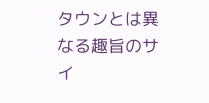タウンとは異なる趣旨のサイ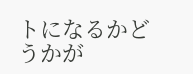トになるかどうかが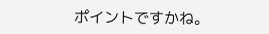ポイントですかね。